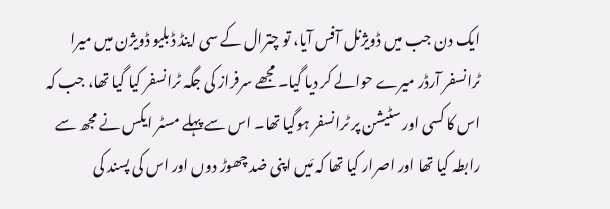ایک دن جب میں ڈویژنل آفس آیا، تو چترال کے سی اینڈ ڈبلیو ڈویژن میں میرا ٹرانسفر آرڈر میرے حوالے کر دیا گیا۔ مجھے سرفراز کی جگہ ٹرانسفر کیا گیا تھا، جب کہ اس کا کسی اور سٹیشن پر ٹرانسفر ہوگیا تھا۔ اس سے پہلے مسٹر ایکس نے مجھ سے رابطہ کیا تھا اور اصرار کیا تھا کہ مَیں اپنی ضد چھوڑ دوں اور اس کی پسند کی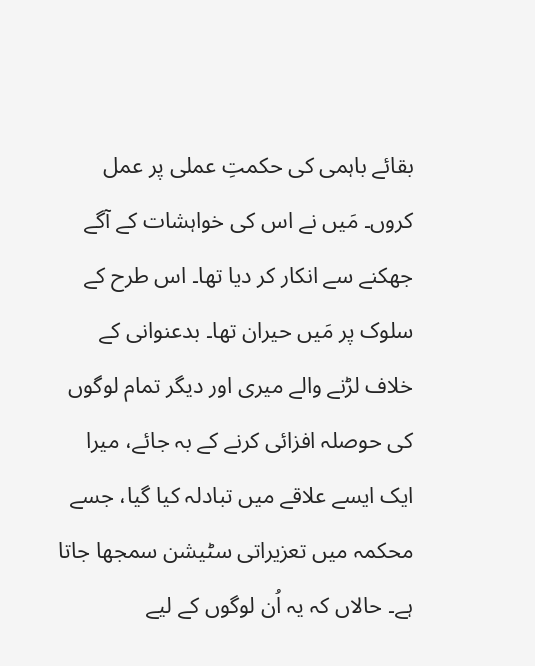بقائے باہمی کی حکمتِ عملی پر عمل کروں۔ مَیں نے اس کی خواہشات کے آگے جھکنے سے انکار کر دیا تھا۔ اس طرح کے سلوک پر مَیں حیران تھا۔ بدعنوانی کے خلاف لڑنے والے میری اور دیگر تمام لوگوں کی حوصلہ افزائی کرنے کے بہ جائے، میرا ایک ایسے علاقے میں تبادلہ کیا گیا، جسے محکمہ میں تعزیراتی سٹیشن سمجھا جاتا ہے۔ حالاں کہ یہ اُن لوگوں کے لیے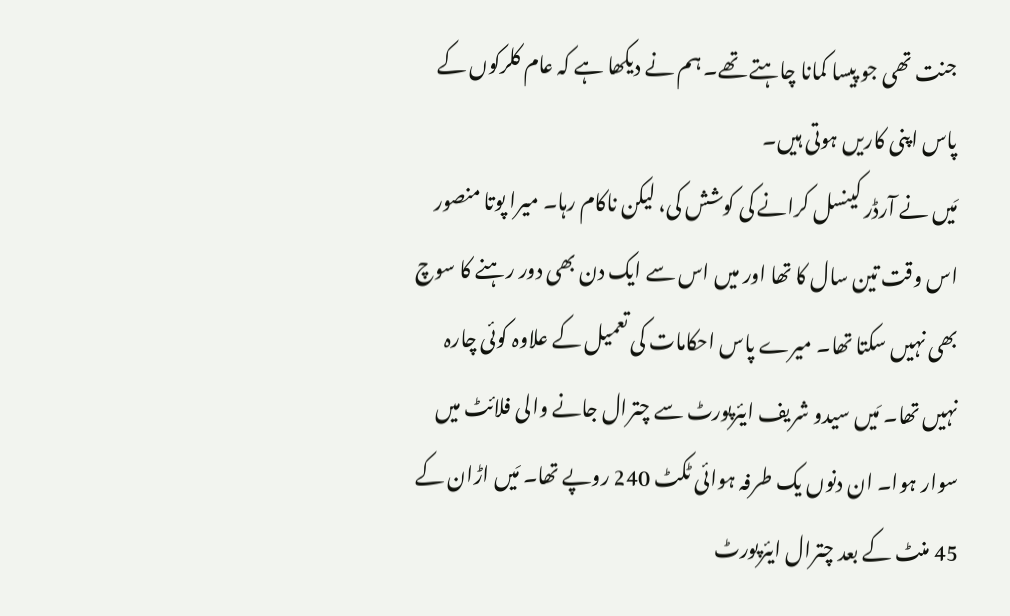جنت تھی جو پیسا کمانا چاہتے تھے۔ ہم نے دیکھا ہے کہ عام کلرکوں کے پاس اپنی کاریں ہوتی ہیں۔
مَیں نے آرڈر کینسل کرانے کی کوشش کی، لیکن ناکام رہا۔ میرا پوتا منصور اس وقت تین سال کا تھا اور میں اس سے ایک دن بھی دور رہنے کا سوچ بھی نہیں سکتا تھا۔ میرے پاس احکامات کی تعمیل کے علاوہ کوئی چارہ نہیں تھا۔ مَیں سیدو شریف ایئرپورٹ سے چترال جانے والی فلائٹ میں سوار ہوا۔ ان دنوں یک طرفہ ہوائی ٹکٹ 240 روپے تھا۔ مَیں اڑان کے 45 منٹ کے بعد چترال ایئرپورٹ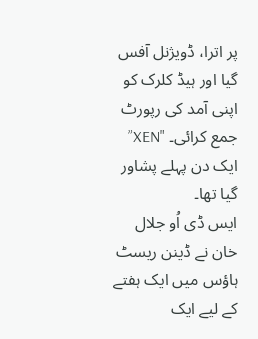پر اترا، ڈویژنل آفس گیا اور ہیڈ کلرک کو اپنی آمد کی رپورٹ جمع کرائی۔ "XEN” ایک دن پہلے پشاور گیا تھا۔
ایس ڈی اُو جلال خان نے ڈینن ریسٹ ہاؤس میں ایک ہفتے کے لیے ایک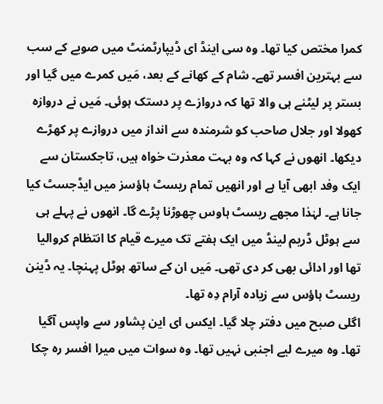کمرا مختص کیا تھا۔ وہ سی اینڈ ای ڈیپارٹمنٹ میں صوبے کے سب سے بہترین افسر تھے۔ شام کے کھانے کے بعد، مَیں کمرے میں گیا اور بستر پر لیٹنے ہی والا تھا کہ دروازے پر دستک ہوئی۔ مَیں نے دروازہ کھولا اور جلال صاحب کو شرمندہ سے انداز میں دروازے پر کھڑے دیکھا۔ انھوں نے کہا کہ وہ بہت معذرت خواہ ہیں، تاجکستان سے ایک وفد ابھی آیا ہے اور انھیں تمام ریسٹ ہاؤسز میں ایڈجسٹ کیا جانا ہے۔ لہٰذا مجھے ریسٹ ہاوس چھوڑنا پڑے گا۔ انھوں نے پہلے ہی سے ہوٹل ڈریم لینڈ میں ایک ہفتے تک میرے قیام کا انتظام کروالیا تھا اور ادائی بھی کر دی تھی۔ مَیں ان کے ساتھ ہوٹل پہنچا۔ یہ ڈینن ریسٹ ہاؤس سے زیادہ آرام دِہ تھا۔
اگلی صبح میں دفتر چلا گیا۔ ایکس ای این پشاور سے واپس آگیا تھا۔ وہ میرے لیے اجنبی نہیں تھا۔ وہ سوات میں میرا افسر رہ چکا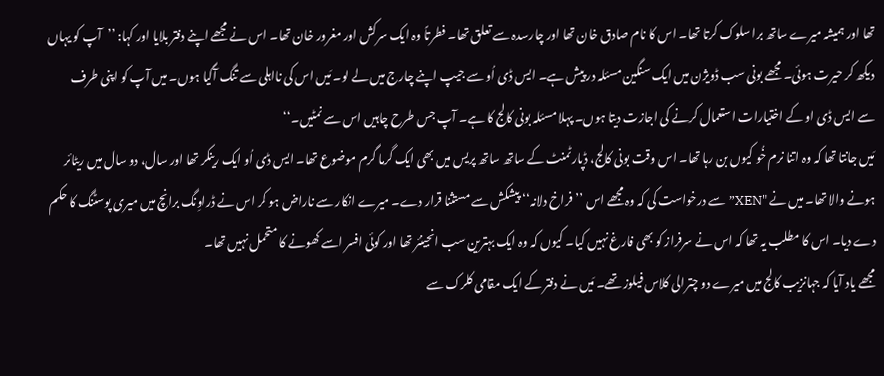تھا اور ہمیشہ میرے ساتھ برا سلوک کرتا تھا۔ اس کا نام صادق خان تھا اور چارسدہ سے تعلق تھا۔ فطرتاً وہ ایک سرکش اور مغرور خان تھا۔ اس نے مجھے اپنے دفتر بلایا اور کہا: ’’آپ کو یہاں دیکھ کر حیرت ہوئی۔ مجھے بونی سب ڈویژن میں ایک سنگین مسئلہ در پیش ہے۔ ایس ڈی اُو سے جیپ اپنے چارج میں لے لو۔ مَیں اس کی نااہلی سے تنگ آگیا ہوں۔ میں آپ کو اپنی طرف سے ایس ڈی او کے اختیارات استعمال کرنے کی اجازت دیتا ہوں۔ پہلا مسئلہ بونی کالج کا ہے۔ آپ جس طرح چاہیں اس سے نمٹیں۔‘‘
مَیں جانتا تھا کہ وہ اتنا نرم خُو کیوں بن رہا تھا۔ اس وقت بونی کالج، ڈپارٹمنٹ کے ساتھ ساتھ پریس میں بھی ایک گرما گرم موضوع تھا۔ ایس ڈی اُو ایک رینکر تھا اور سال، دو سال میں ریٹائر ہونے والا تھا۔ میں نے "XEN” سے درخواست کی کہ وہ مجھے اس ’’فراخ دلانہ‘‘ پیشکش سے مستثنا قرار دے۔ میرے انکار سے ناراض ہو کر اس نے ڈراوِنگ برانچ میں میری پوسٹنگ کا حکم دے دیا۔ اس کا مطلب یہ تھا کہ اس نے سرفراز کو بھی فارغ نہیں کیا۔ کیوں کہ وہ ایک بہترین سب انجینئر تھا اور کوئی افسر اسے کھونے کا متحمل نہیں تھا۔
مجھے یاد آیا کہ جہانزیب کالج میں میرے دو چترالی کلاس فیلوز تھے۔ مَیں نے دفتر کے ایک مقامی کلرک سے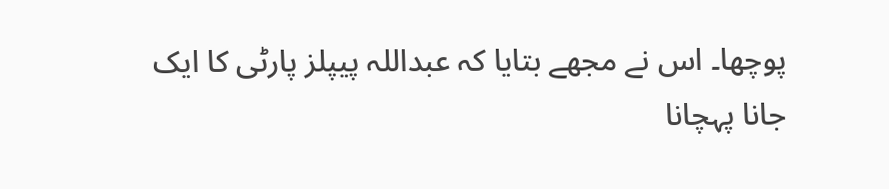پوچھا۔ اس نے مجھے بتایا کہ عبداللہ پیپلز پارٹی کا ایک جانا پہچانا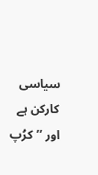سیاسی کارکن ہے اور ’’کرُپ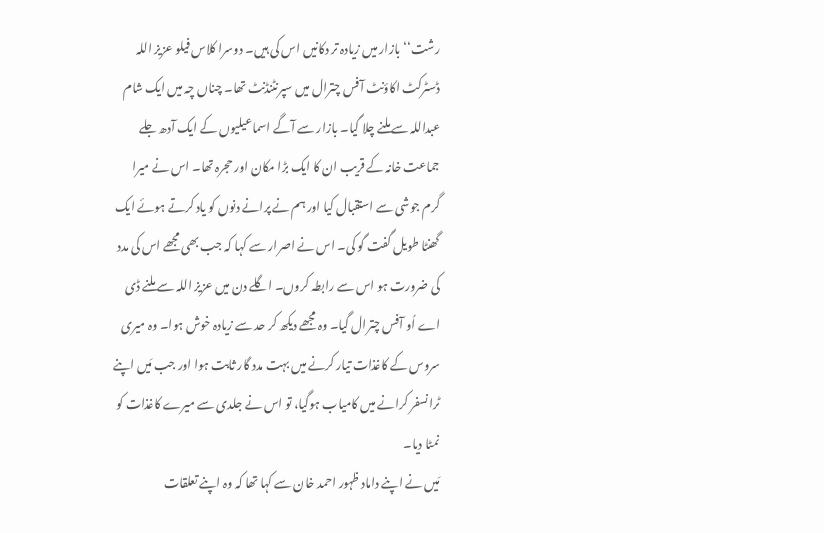رشت‘‘ بازار میں زیادہ تر دکانیں اس کی ہیں۔ دوسرا کلاس فیلو عزیز اللہ ڈسٹرکٹ اکاؤنٹ آفس چترال میں سپرنٹنڈنٹ تھا۔ چناں چہ میں ایک شام عبداللہ سے ملنے چلا گیا۔ بازار سے آگے اسماعیلیوں کے ایک آدھ جلے جماعت خانہ کے قریب ان کا ایک بڑا مکان اور حجرہ تھا۔ اس نے میرا گرم جوشی سے استقبال کیا اور ہم نے پرانے دنوں کو یاد کرتے ہوئے ایک گھنٹا طویل گفت گو کی۔ اس نے اصرار سے کہا کہ جب بھی مجھے اس کی مدد کی ضرورت ہو اس سے رابطہ کروں۔ اگلے دن میں عزیز اللہ سے ملنے ڈی اے اُو آفس چترال گیا۔ وہ مجھے دیکھ کر حد سے زیادہ خوش ہوا۔ وہ میری سروس کے کاغذات تیار کرنے میں بہت مدد گار ثابت ہوا اور جب مَیں اپنے ٹرانسفر کرانے میں کامیاب ہوگیا، تو اس نے جلدی سے میرے کاغذات کو نمٹا دیا۔
مَیں نے اپنے داماد ظہور احمد خان سے کہا تھا کہ وہ اپنے تعلقات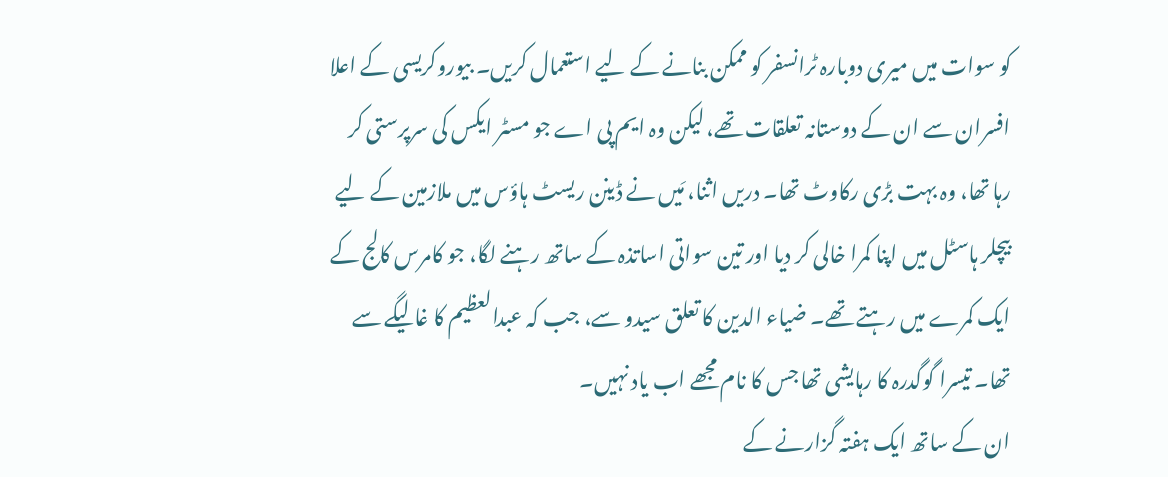کو سوات میں میری دوبارہ ٹرانسفر کو ممکن بنانے کے لیے استعمال کریں۔ بیوروکریسی کے اعلا افسران سے ان کے دوستانہ تعلقات تھے، لیکن وہ ایم پی اے جو مسٹر ایکس کی سرپرستی کر رہا تھا، وہ بہت بڑی رکاوٹ تھا۔ دریں اثنا، مَیں نے ڈینن ریسٹ ہاؤس میں ملازمین کے لیے بیچلر ہاسٹل میں اپنا کمرا خالی کر دیا اور تین سواتی اساتذہ کے ساتھ رہنے لگا، جو کامرس کالج کے ایک کمرے میں رہتے تھے۔ ضیاء الدین کا تعلق سیدو سے، جب کہ عبدالعظیم کا غالیگے سے تھا۔ تیسرا گوگدرہ کا رہایشی تھا جس کا نام مجھے اب یاد نہیں۔
ان کے ساتھ ایک ہفتہ گزارنے کے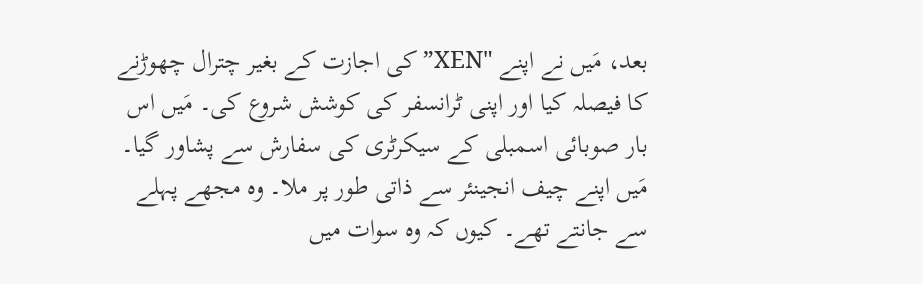بعد، مَیں نے اپنے "XEN” کی اجازت کے بغیر چترال چھوڑنے کا فیصلہ کیا اور اپنی ٹرانسفر کی کوشش شروع کی۔ مَیں اس بار صوبائی اسمبلی کے سیکرٹری کی سفارش سے پشاور گیا۔ مَیں اپنے چیف انجینئر سے ذاتی طور پر ملا۔ وہ مجھے پہلے سے جانتے تھے۔ کیوں کہ وہ سوات میں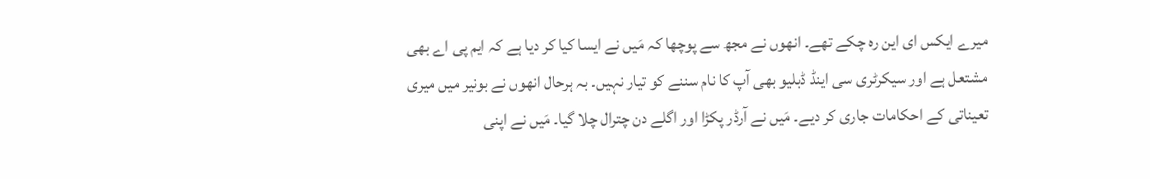میرے ایکس ای این رہ چکے تھے۔ انھوں نے مجھ سے پوچھا کہ مَیں نے ایسا کیا کر دیا ہے کہ ایم پی اے بھی مشتعل ہے اور سیکرٹری سی اینڈ ڈبلیو بھی آپ کا نام سننے کو تیار نہیں۔ بہ ہرحال انھوں نے بونیر میں میری تعیناتی کے احکامات جاری کر دیے۔ مَیں نے آرڈر پکڑا اور اگلے دن چترال چلا گیا۔ مَیں نے اپنی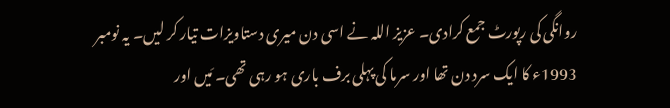روانگی کی رپورٹ جمع کرادی۔ عزیز اللہ نے اسی دن میری دستاویزات تیار کر لیں۔ یہ نومبر 1993ء کا ایک سرد دن تھا اور سرما کی پہلی برف باری ہو رہی تھی۔ مَیں اور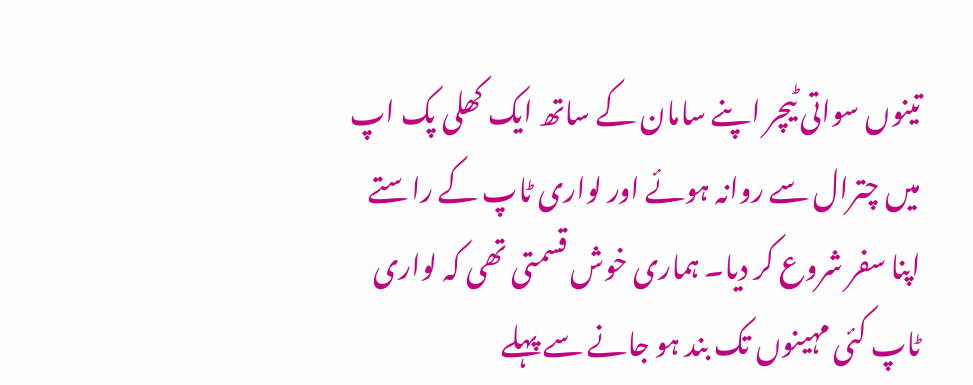تینوں سواتی ٹیچر اپنے سامان کے ساتھ ایک کھلی پک اپ میں چترال سے روانہ ہوئے اور لواری ٹاپ کے راستے اپنا سفر شروع کر دیا۔ ہماری خوش قسمتی تھی کہ لواری ٹاپ کئی مہینوں تک بند ہو جانے سے پہلے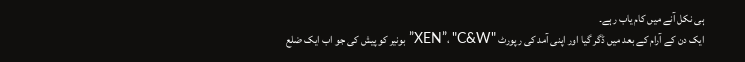ہی نکل آنے میں کام یاب رہے۔
ایک دن کے آرام کے بعد میں ڈگر گیا اور اپنی آمد کی رپورٹ "XEN”، "C&W” بونیر کو پیش کی جو اب ایک ضلع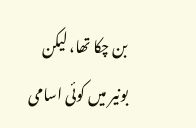بن چکا تھا، لیکن بونیر میں کوئی اسامی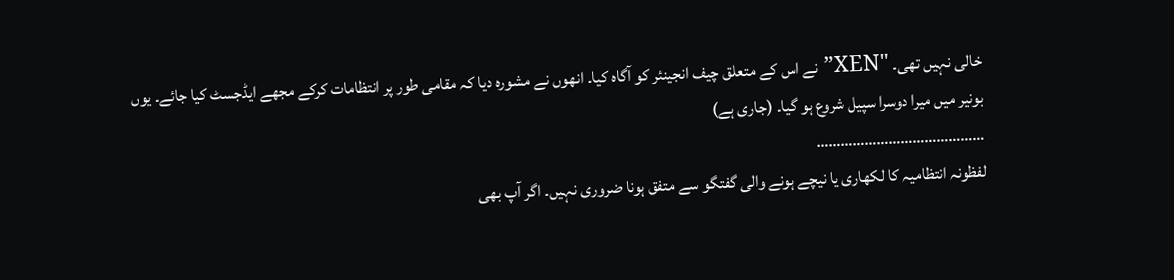خالی نہیں تھی۔ "XEN” نے اس کے متعلق چیف انجینئر کو آگاہ کیا۔ انھوں نے مشورہ دیا کہ مقامی طور پر انتظامات کرکے مجھے ایڈجسٹ کیا جائے۔ یوں بونیر میں میرا دوسرا سپیل شروع ہو گیا۔ (جاری ہے)
……………………………………
لفظونہ انتظامیہ کا لکھاری یا نیچے ہونے والی گفتگو سے متفق ہونا ضروری نہیں۔ اگر آپ بھی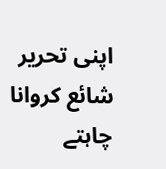اپنی تحریر شائع کروانا چاہتے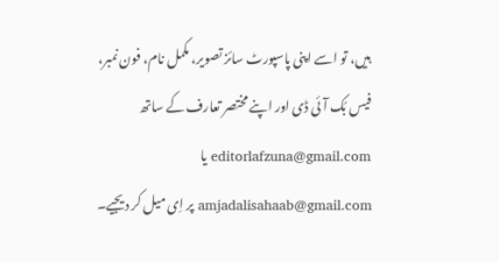ہیں، تو اسے اپنی پاسپورٹ سائز تصویر، مکمل نام، فون نمبر، فیس بُک آئی ڈی اور اپنے مختصر تعارف کے ساتھ editorlafzuna@gmail.com یا amjadalisahaab@gmail.com پر اِی میل کر دیجیے۔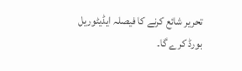تحریر شائع کرنے کا فیصلہ ایڈیٹوریل بورڈ کرے گا۔